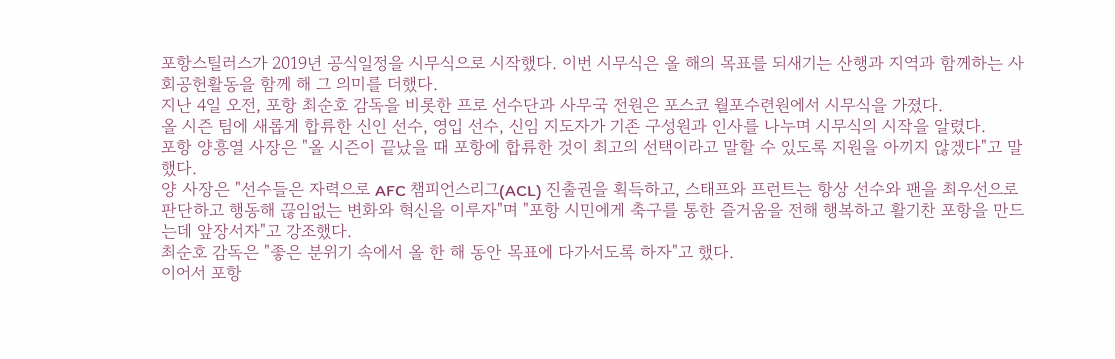포항스틸러스가 2019년 공식일정을 시무식으로 시작했다. 이번 시무식은 올 해의 목표를 되새기는 산행과 지역과 함께하는 사회공헌활동을 함께 해 그 의미를 더했다.
지난 4일 오전, 포항 최순호 감독을 비롯한 프로 선수단과 사무국 전원은 포스코 월포수련원에서 시무식을 가졌다.
올 시즌 팀에 새롭게 합류한 신인 선수, 영입 선수, 신임 지도자가 기존 구성원과 인사를 나누며 시무식의 시작을 알렸다.
포항 양흥열 사장은 "올 시즌이 끝났을 때 포항에 합류한 것이 최고의 선택이라고 말할 수 있도록 지원을 아끼지 않겠다"고 말했다.
양 사장은 "선수들은 자력으로 AFC 챔피언스리그(ACL) 진출권을 획득하고, 스태프와 프런트는 항상 선수와 팬을 최우선으로 판단하고 행동해 끊임없는 변화와 혁신을 이루자"며 "포항 시민에게 축구를 통한 즐거움을 전해 행복하고 활기찬 포항을 만드는데 앞장서자"고 강조했다.
최순호 감독은 "좋은 분위기 속에서 올 한 해 동안 목표에 다가서도록 하자"고 했다.
이어서 포항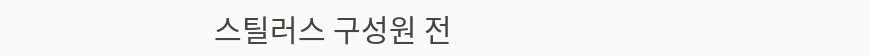스틸러스 구성원 전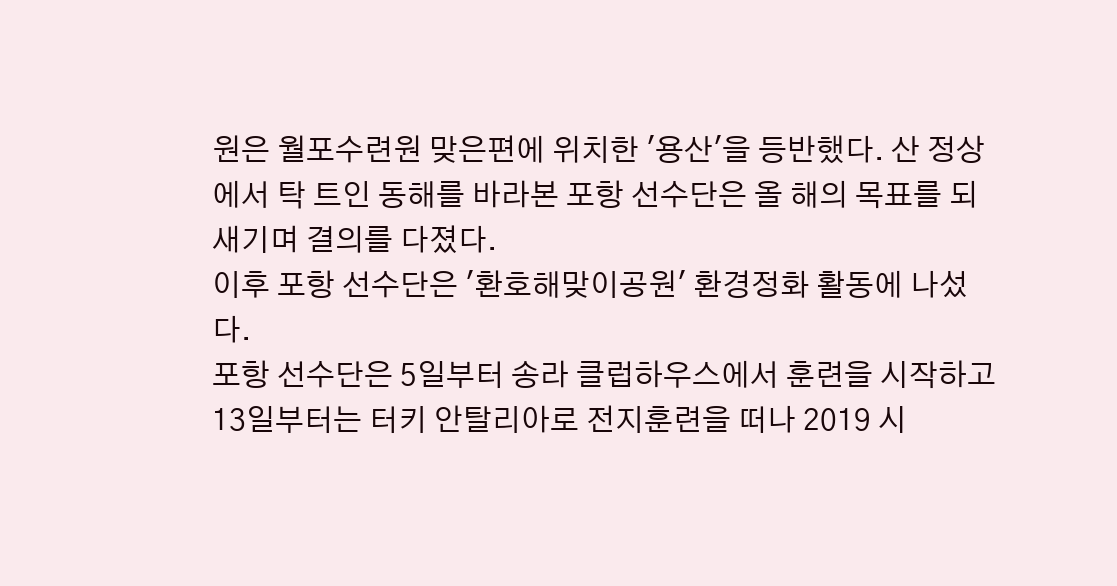원은 월포수련원 맞은편에 위치한 '용산'을 등반했다. 산 정상에서 탁 트인 동해를 바라본 포항 선수단은 올 해의 목표를 되새기며 결의를 다졌다.
이후 포항 선수단은 '환호해맞이공원' 환경정화 활동에 나섰다.
포항 선수단은 5일부터 송라 클럽하우스에서 훈련을 시작하고 13일부터는 터키 안탈리아로 전지훈련을 떠나 2019 시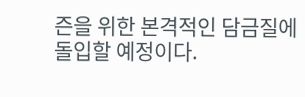즌을 위한 본격적인 담금질에 돌입할 예정이다.